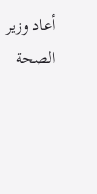أعاد وزير الصحة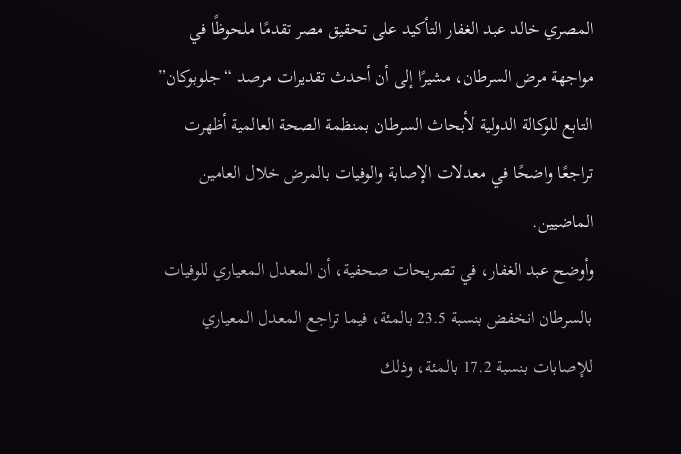المصري خالد عبد الغفار التأكيد على تحقيق مصر تقدمًا ملحوظًا في مواجهة مرض السرطان، مشيرًا إلى أن أحدث تقديرات مرصد “جلوبوكان” التابع للوكالة الدولية لأبحاث السرطان بمنظمة الصحة العالمية أظهرت تراجعًا واضحًا في معدلات الإصابة والوفيات بالمرض خلال العامين الماضيين.
وأوضح عبد الغفار، في تصريحات صحفية، أن المعدل المعياري للوفيات بالسرطان انخفض بنسبة 23.5 بالمئة، فيما تراجع المعدل المعياري للإصابات بنسبة 17.2 بالمئة، وذلك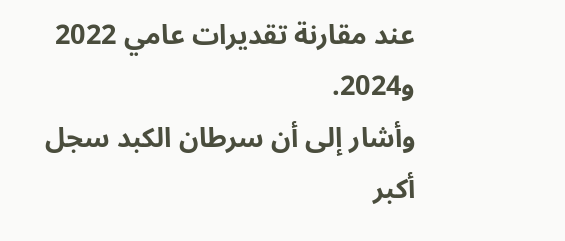عند مقارنة تقديرات عامي 2022 و2024.
وأشار إلى أن سرطان الكبد سجل أكبر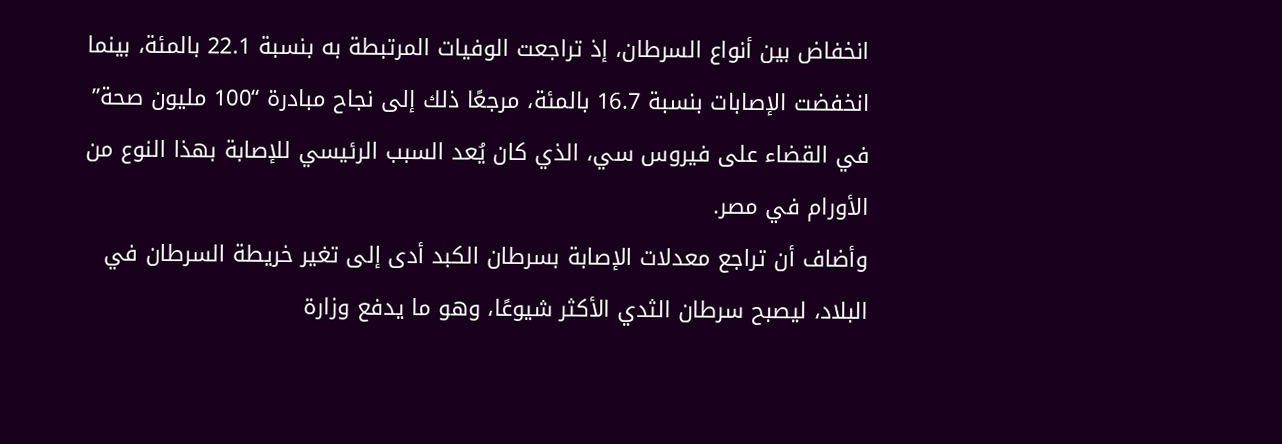انخفاض بين أنواع السرطان، إذ تراجعت الوفيات المرتبطة به بنسبة 22.1 بالمئة، بينما انخفضت الإصابات بنسبة 16.7 بالمئة، مرجعًا ذلك إلى نجاح مبادرة “100 مليون صحة” في القضاء على فيروس سي، الذي كان يُعد السبب الرئيسي للإصابة بهذا النوع من الأورام في مصر.
وأضاف أن تراجع معدلات الإصابة بسرطان الكبد أدى إلى تغير خريطة السرطان في البلاد، ليصبح سرطان الثدي الأكثر شيوعًا، وهو ما يدفع وزارة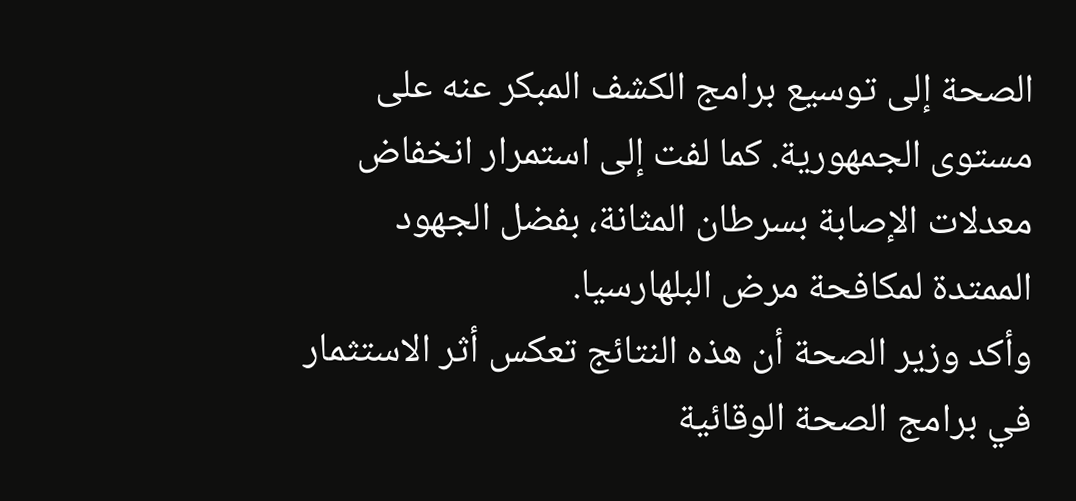الصحة إلى توسيع برامج الكشف المبكر عنه على مستوى الجمهورية. كما لفت إلى استمرار انخفاض معدلات الإصابة بسرطان المثانة، بفضل الجهود الممتدة لمكافحة مرض البلهارسيا.
وأكد وزير الصحة أن هذه النتائج تعكس أثر الاستثمار في برامج الصحة الوقائية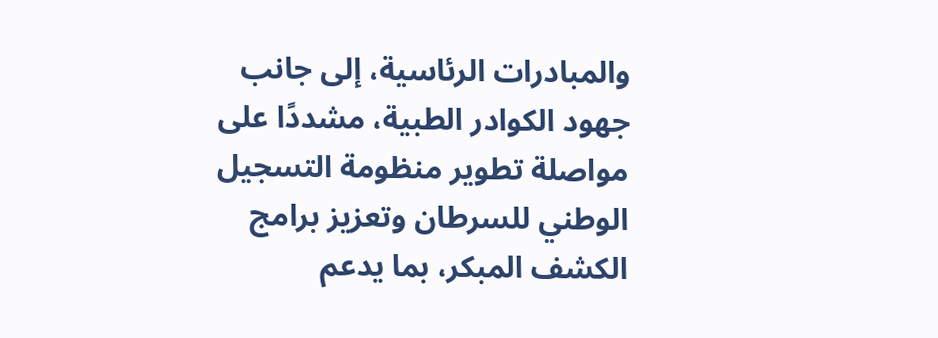والمبادرات الرئاسية، إلى جانب جهود الكوادر الطبية، مشددًا على مواصلة تطوير منظومة التسجيل الوطني للسرطان وتعزيز برامج الكشف المبكر، بما يدعم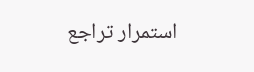استمرار تراجع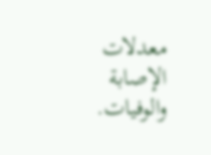معدلات الإصابة والوفيات.